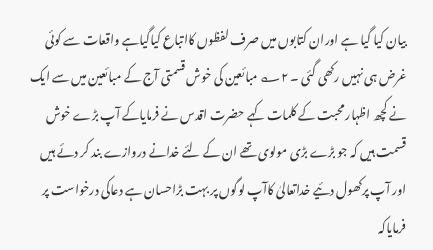بیان کیا گیا ہے اوران کتابوں میں صرف لفظوں کااتباع کیاگیاہے واقعات سے کوئی غرض ہی نہیں رکھی گئی ۔ ۲؎ مبائعین کی خوش قسمتی آج کے مبائعین میں سے ایک نے کچھ اظہار محبت کے کلمات کہے حضرت اقدس نے فرمایاکے آپ بڑے خوش قسمت ہیں کہ جو بڑے بڑی مولوی تھے ان کے لئے خدانے دروازے بند کر دئے ہیں اور آپ پرکھول دئیے خداتعالیٰ کاآپ لوگوں پر بہت بڑاحسان ہے دعاکی درخواست پر فرمایاکہ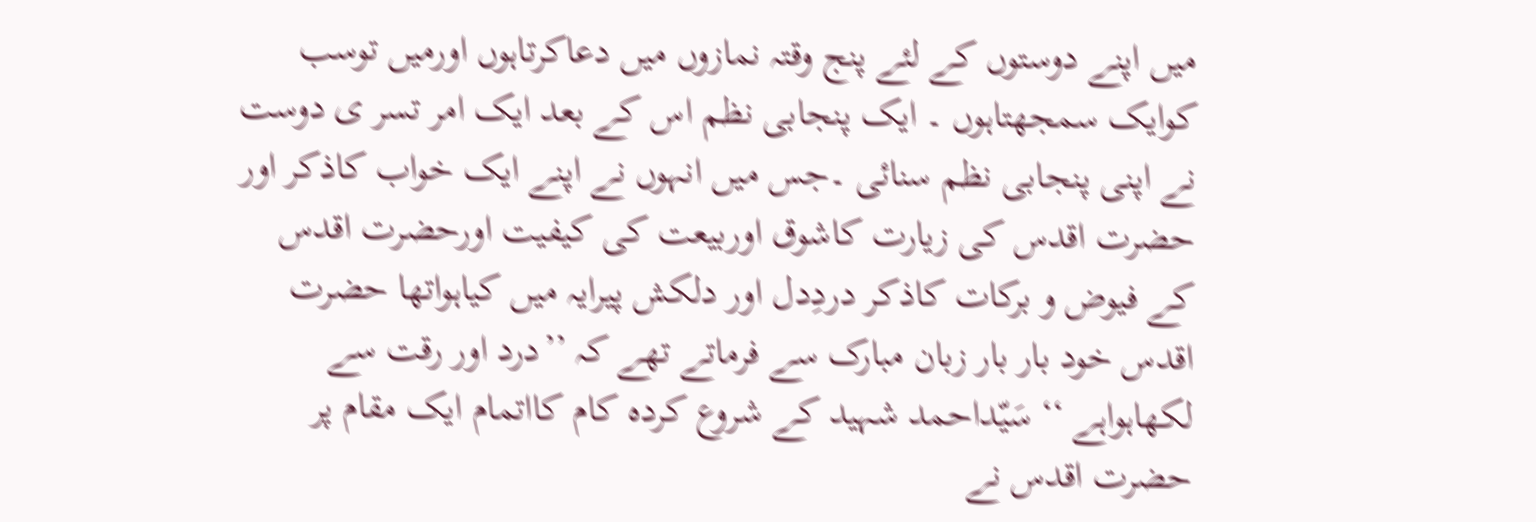میں اپنے دوستوں کے لئے پنج وقتہ نمازوں میں دعاکرتاہوں اورمیں توسب کوایک سمجھتاہوں ۔ ایک پنجابی نظم اس کے بعد ایک امر تسر ی دوست نے اپنی پنجابی نظم سنائی ۔جس میں انہوں نے اپنے ایک خواب کاذکر اور حضرت اقدس کی زیارت کاشوق اوربیعت کی کیفیت اورحضرت اقدس کے فیوض و برکات کاذکر دردِدل اور دلکش پیرایہ میں کیاہواتھا حضرت اقدس خود بار بار زبان مبارک سے فرماتے تھے کہ ’’درد اور رقت سے لکھاہواہے ‘‘ سَیّداحمد شہید کے شروع کردہ کام کااتمام ایک مقام پر حضرت اقدس نے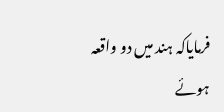فرمایاکہ ہند میں دو واقعہ ہوئے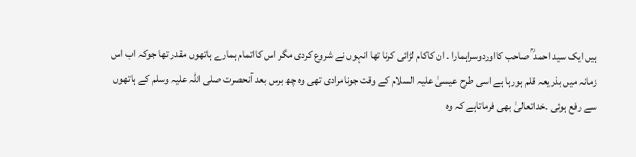ہیں ایک سید احمد ؒ صاحب کااوردوسراہمارا ۔ ان کاکام لڑائی کرنا تھا انہوں نے شروع کردی مگر اس کااتمام ہمارے ہاتھوں مقدر تھا جوکہ اب اس زمانہ میں بذریعہ قلم ہورہا ہے اسی طرح عیسیٰ علیہ السلام کے وقت جونامرادی تھی وہ چھ برس بعد آنحصرت صلی اللہ علیہ وسلم کے ہاتھوں سے رفع ہوئی ۔خداتعالیٰ بھی فرماتاہے کہ وہ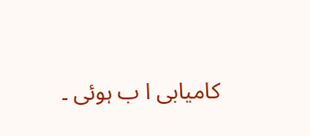کامیابی ا ب ہوئی ۔